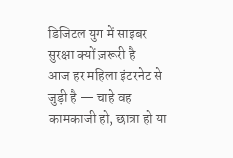डिजिटल युग में साइबर सुरक्षा क्यों ज़रूरी है
आज हर महिला इंटरनेट से जुड़ी है — चाहे वह कामकाजी हो, छात्रा हो या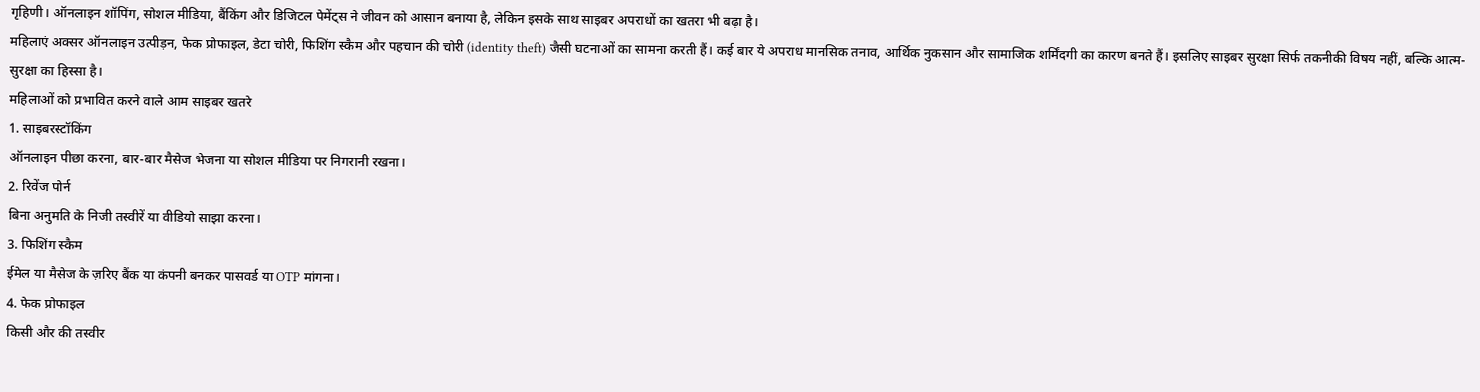गृहिणी। ऑनलाइन शॉपिंग, सोशल मीडिया, बैंकिंग और डिजिटल पेमेंट्स ने जीवन को आसान बनाया है, लेकिन इसके साथ साइबर अपराधों का खतरा भी बढ़ा है।
महिलाएं अक्सर ऑनलाइन उत्पीड़न, फेक प्रोफाइल, डेटा चोरी, फिशिंग स्कैम और पहचान की चोरी (identity theft) जैसी घटनाओं का सामना करती हैं। कई बार ये अपराध मानसिक तनाव, आर्थिक नुकसान और सामाजिक शर्मिंदगी का कारण बनते हैं। इसलिए साइबर सुरक्षा सिर्फ तकनीकी विषय नहीं, बल्कि आत्म-सुरक्षा का हिस्सा है।
महिलाओं को प्रभावित करने वाले आम साइबर खतरे
1. साइबरस्टॉकिंग
ऑनलाइन पीछा करना, बार-बार मैसेज भेजना या सोशल मीडिया पर निगरानी रखना।
2. रिवेंज पोर्न
बिना अनुमति के निजी तस्वीरें या वीडियो साझा करना।
3. फिशिंग स्कैम
ईमेल या मैसेज के ज़रिए बैंक या कंपनी बनकर पासवर्ड या OTP मांगना।
4. फेक प्रोफाइल
किसी और की तस्वीर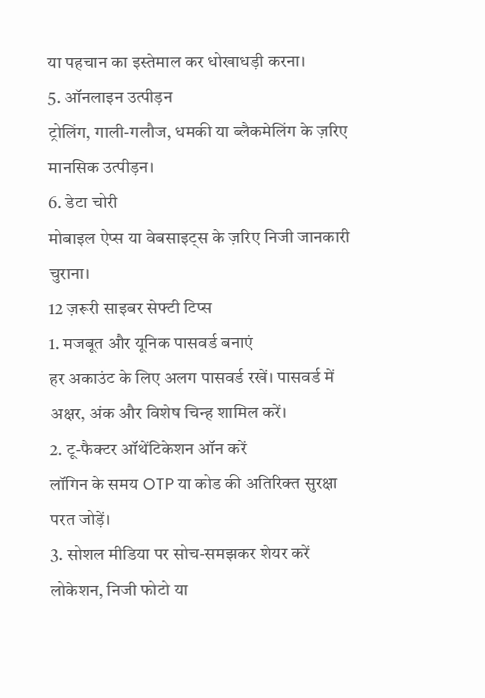या पहचान का इस्तेमाल कर धोखाधड़ी करना।
5. ऑनलाइन उत्पीड़न
ट्रोलिंग, गाली-गलौज, धमकी या ब्लैकमेलिंग के ज़रिए मानसिक उत्पीड़न।
6. डेटा चोरी
मोबाइल ऐप्स या वेबसाइट्स के ज़रिए निजी जानकारी चुराना।
12 ज़रूरी साइबर सेफ्टी टिप्स
1. मजबूत और यूनिक पासवर्ड बनाएं
हर अकाउंट के लिए अलग पासवर्ड रखें। पासवर्ड में अक्षर, अंक और विशेष चिन्ह शामिल करें।
2. टू-फैक्टर ऑथेंटिकेशन ऑन करें
लॉगिन के समय OTP या कोड की अतिरिक्त सुरक्षा परत जोड़ें।
3. सोशल मीडिया पर सोच-समझकर शेयर करें
लोकेशन, निजी फोटो या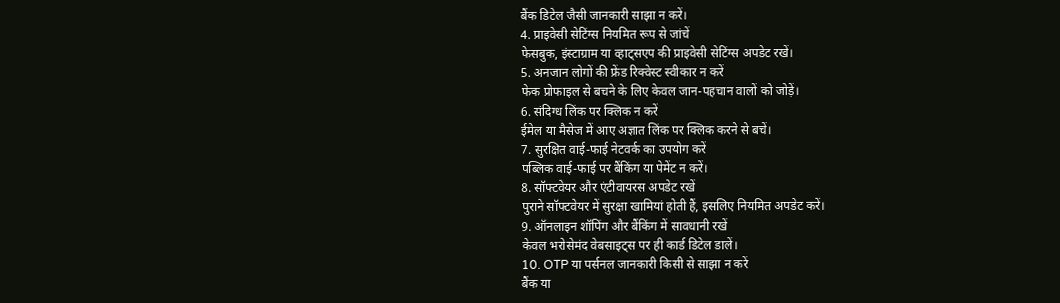बैंक डिटेल जैसी जानकारी साझा न करें।
4. प्राइवेसी सेटिंग्स नियमित रूप से जांचें
फेसबुक, इंस्टाग्राम या व्हाट्सएप की प्राइवेसी सेटिंग्स अपडेट रखें।
5. अनजान लोगों की फ्रेंड रिक्वेस्ट स्वीकार न करें
फेक प्रोफाइल से बचने के लिए केवल जान-पहचान वालों को जोड़ें।
6. संदिग्ध लिंक पर क्लिक न करें
ईमेल या मैसेज में आए अज्ञात लिंक पर क्लिक करने से बचें।
7. सुरक्षित वाई-फाई नेटवर्क का उपयोग करें
पब्लिक वाई-फाई पर बैंकिंग या पेमेंट न करें।
8. सॉफ्टवेयर और एंटीवायरस अपडेट रखें
पुराने सॉफ्टवेयर में सुरक्षा खामियां होती हैं, इसलिए नियमित अपडेट करें।
9. ऑनलाइन शॉपिंग और बैंकिंग में सावधानी रखें
केवल भरोसेमंद वेबसाइट्स पर ही कार्ड डिटेल डालें।
10. OTP या पर्सनल जानकारी किसी से साझा न करें
बैंक या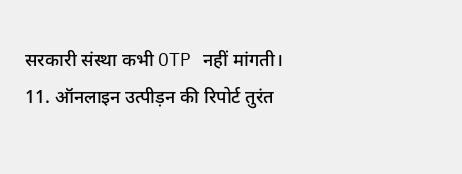सरकारी संस्था कभी OTP नहीं मांगती।
11. ऑनलाइन उत्पीड़न की रिपोर्ट तुरंत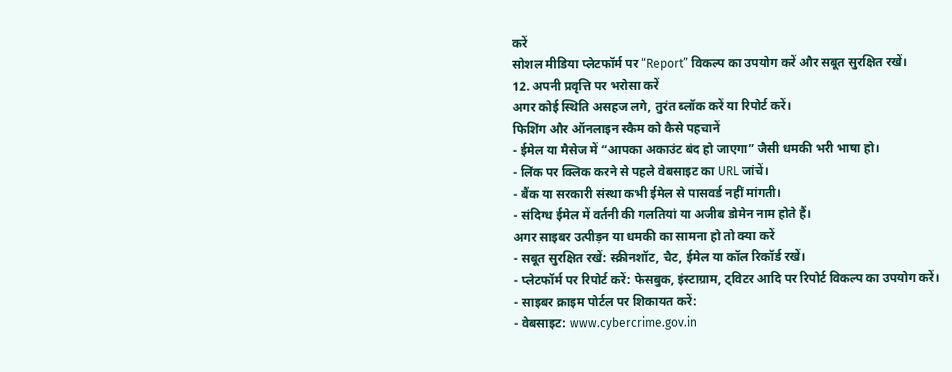करें
सोशल मीडिया प्लेटफॉर्म पर “Report” विकल्प का उपयोग करें और सबूत सुरक्षित रखें।
12. अपनी प्रवृत्ति पर भरोसा करें
अगर कोई स्थिति असहज लगे, तुरंत ब्लॉक करें या रिपोर्ट करें।
फिशिंग और ऑनलाइन स्कैम को कैसे पहचानें
- ईमेल या मैसेज में “आपका अकाउंट बंद हो जाएगा” जैसी धमकी भरी भाषा हो।
- लिंक पर क्लिक करने से पहले वेबसाइट का URL जांचें।
- बैंक या सरकारी संस्था कभी ईमेल से पासवर्ड नहीं मांगती।
- संदिग्ध ईमेल में वर्तनी की गलतियां या अजीब डोमेन नाम होते हैं।
अगर साइबर उत्पीड़न या धमकी का सामना हो तो क्या करें
- सबूत सुरक्षित रखें: स्क्रीनशॉट, चैट, ईमेल या कॉल रिकॉर्ड रखें।
- प्लेटफॉर्म पर रिपोर्ट करें: फेसबुक, इंस्टाग्राम, ट्विटर आदि पर रिपोर्ट विकल्प का उपयोग करें।
- साइबर क्राइम पोर्टल पर शिकायत करें:
- वेबसाइट: www.cybercrime.gov.in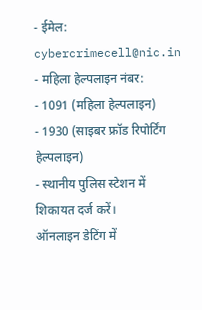- ईमेल: cybercrimecell@nic.in
- महिला हेल्पलाइन नंबर:
- 1091 (महिला हेल्पलाइन)
- 1930 (साइबर फ्रॉड रिपोर्टिंग हेल्पलाइन)
- स्थानीय पुलिस स्टेशन में शिकायत दर्ज करें।
ऑनलाइन डेटिंग में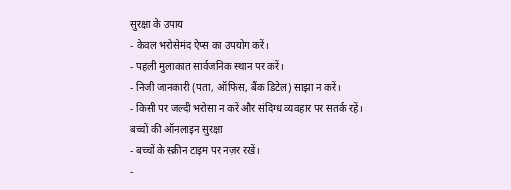सुरक्षा के उपाय
- केवल भरोसेमंद ऐप्स का उपयोग करें।
- पहली मुलाकात सार्वजनिक स्थान पर करें।
- निजी जानकारी (पता, ऑफिस, बैंक डिटेल) साझा न करें।
- किसी पर जल्दी भरोसा न करें और संदिग्ध व्यवहार पर सतर्क रहें।
बच्चों की ऑनलाइन सुरक्षा
- बच्चों के स्क्रीन टाइम पर नज़र रखें।
-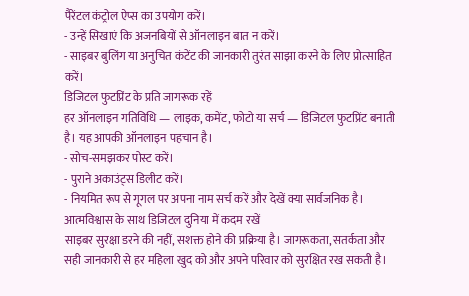पैरेंटल कंट्रोल ऐप्स का उपयोग करें।
- उन्हें सिखाएं कि अजनबियों से ऑनलाइन बात न करें।
- साइबर बुलिंग या अनुचित कंटेंट की जानकारी तुरंत साझा करने के लिए प्रोत्साहित करें।
डिजिटल फुटप्रिंट के प्रति जागरूक रहें
हर ऑनलाइन गतिविधि — लाइक, कमेंट, फोटो या सर्च — डिजिटल फुटप्रिंट बनाती है। यह आपकी ऑनलाइन पहचान है।
- सोच-समझकर पोस्ट करें।
- पुराने अकाउंट्स डिलीट करें।
- नियमित रूप से गूगल पर अपना नाम सर्च करें और देखें क्या सार्वजनिक है।
आत्मविश्वास के साथ डिजिटल दुनिया में कदम रखें
साइबर सुरक्षा डरने की नहीं, सशक्त होने की प्रक्रिया है। जागरूकता, सतर्कता और सही जानकारी से हर महिला खुद को और अपने परिवार को सुरक्षित रख सकती है।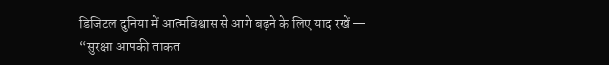डिजिटल दुनिया में आत्मविश्वास से आगे बढ़ने के लिए याद रखें —
“सुरक्षा आपकी ताकत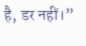है, डर नहीं।”